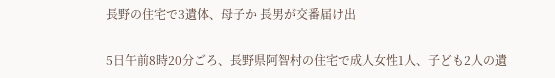長野の住宅で3遺体、母子か 長男が交番届け出

5日午前8時20分ごろ、長野県阿智村の住宅で成人女性1人、子ども2人の遺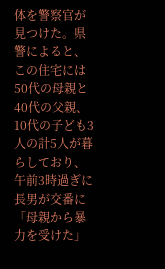体を警察官が見つけた。県警によると、この住宅には50代の母親と40代の父親、10代の子ども3人の計5人が暮らしており、午前3時過ぎに長男が交番に「母親から暴力を受けた」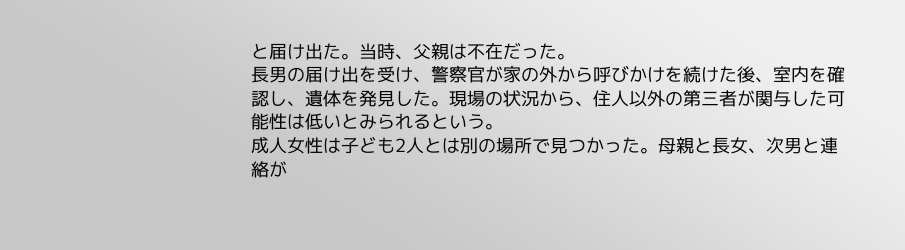と届け出た。当時、父親は不在だった。
長男の届け出を受け、警察官が家の外から呼びかけを続けた後、室内を確認し、遺体を発見した。現場の状況から、住人以外の第三者が関与した可能性は低いとみられるという。
成人女性は子ども2人とは別の場所で見つかった。母親と長女、次男と連絡が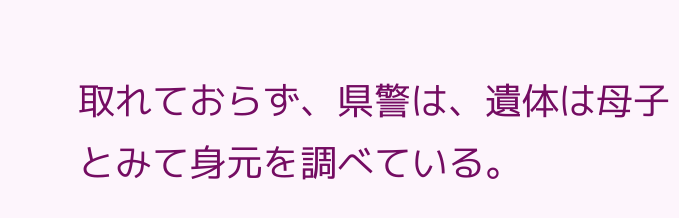取れておらず、県警は、遺体は母子とみて身元を調べている。